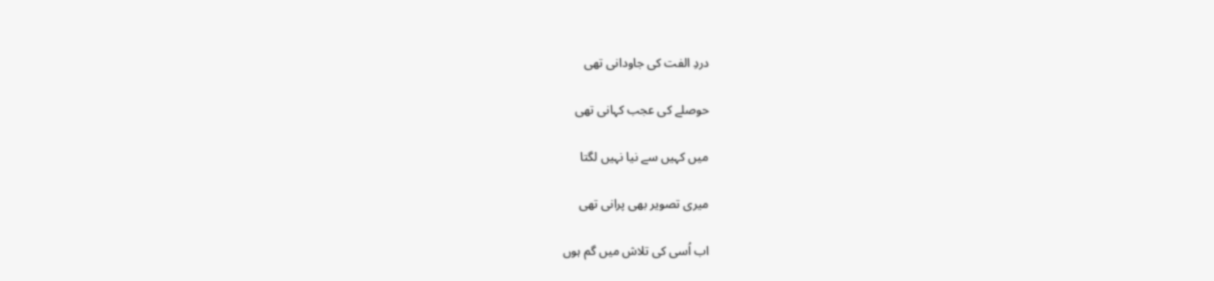دردِ الفت کی جاودانی تھی

حوصلے کی عجب کہانی تھی

میں کہیں سے نیا نہیں لگتا

میری تصویر بھی پرانی تھی

اب اُسی کی تلاش میں گم ہوں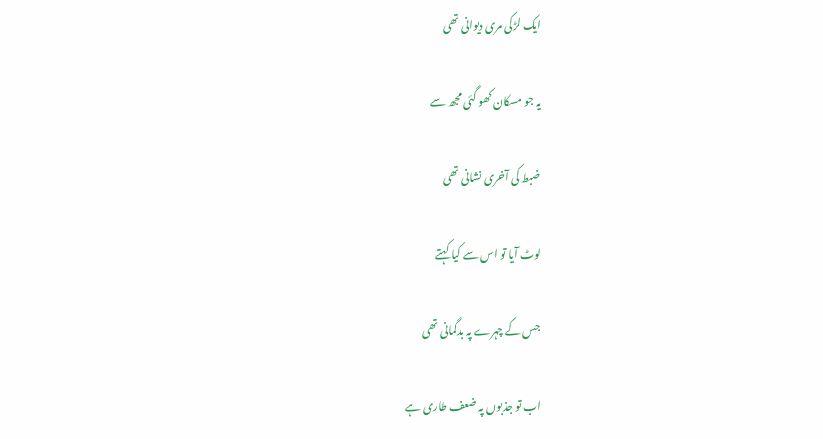ایک لڑکی مری دیوانی تھی

یہ جو مسکان کھو گئی مجھ سے

ضبط کی آخری نشانی تھی

لوٹ آیا تو اس سے کیا کہتے

جس کے چہرے پہ بدگمانی تھی

اب تو جذبوں پہ ضعف طاری ہے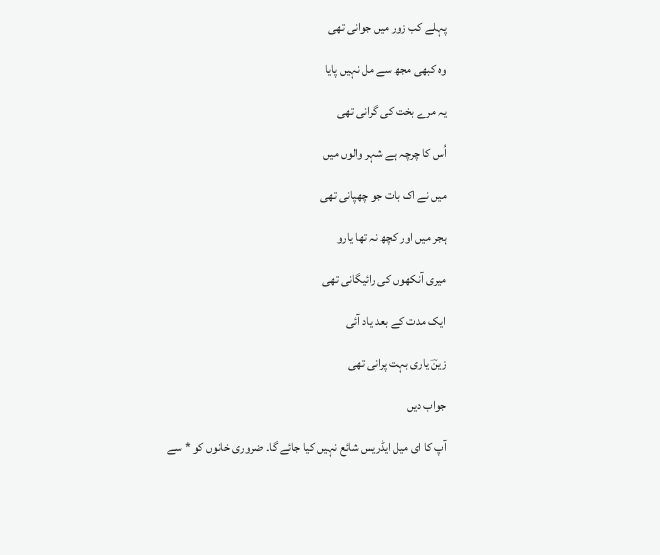پہلے کب زور میں جوانی تھی

وہ کبھی مجھ سے مل نہیں پایا

یہ مرے بخت کی گرانی تھی

اُس کا چرچہ ہے شہر والوں میں

میں نے اک بات جو چھپانی تھی

ہجر میں اور کچھ نہ تھا یارو

میری آنکھوں کی رائیگانی تھی

ایک مدت کے بعد یاد آئی

زینؔ یاری بہت پرانی تھی

جواب دیں

آپ کا ای میل ایڈریس شائع نہیں کیا جائے گا۔ ضروری خانوں کو * سے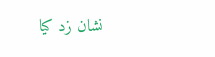نشان زد کیا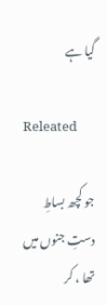گیا ہے

Releated

جو کچھ بساطِ دستِ جنوں میں تھا ، کر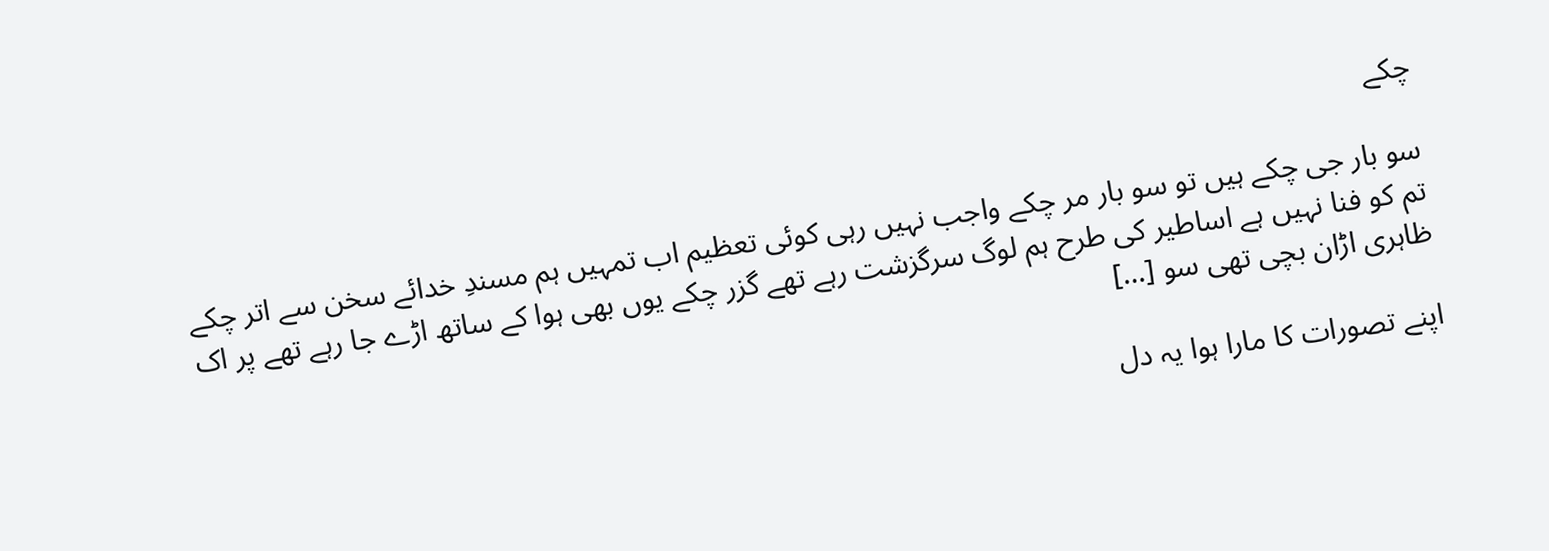چکے

سو بار جی چکے ہیں تو سو بار مر چکے واجب نہیں رہی کوئی تعظیم اب تمہیں ہم مسندِ خدائے سخن سے اتر چکے تم کو فنا نہیں ہے اساطیر کی طرح ہم لوگ سرگزشت رہے تھے گزر چکے یوں بھی ہوا کے ساتھ اڑے جا رہے تھے پر اک ظاہری اڑان بچی تھی سو […]

اپنے تصورات کا مارا ہوا یہ دل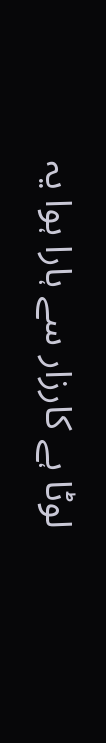لوٹا ہے کارزار سے ہارا ہوا یہ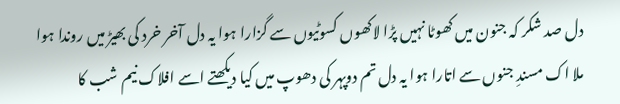دل صد شکر کہ جنون میں کھوٹا نہیں پڑا لاکھوں کسوٹیوں سے گزارا ہوا یہ دل آخر خرد کی بھیڑ میں روندا ہوا ملا اک مسندِ جنوں سے اتارا ہوا یہ دل تم دوپہر کی دھوپ میں کیا دیکھتے اسے افلاک نیم شب کا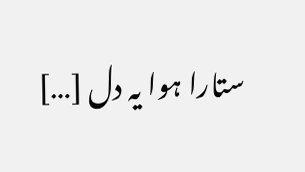ستارا ہوا یہ دل […]